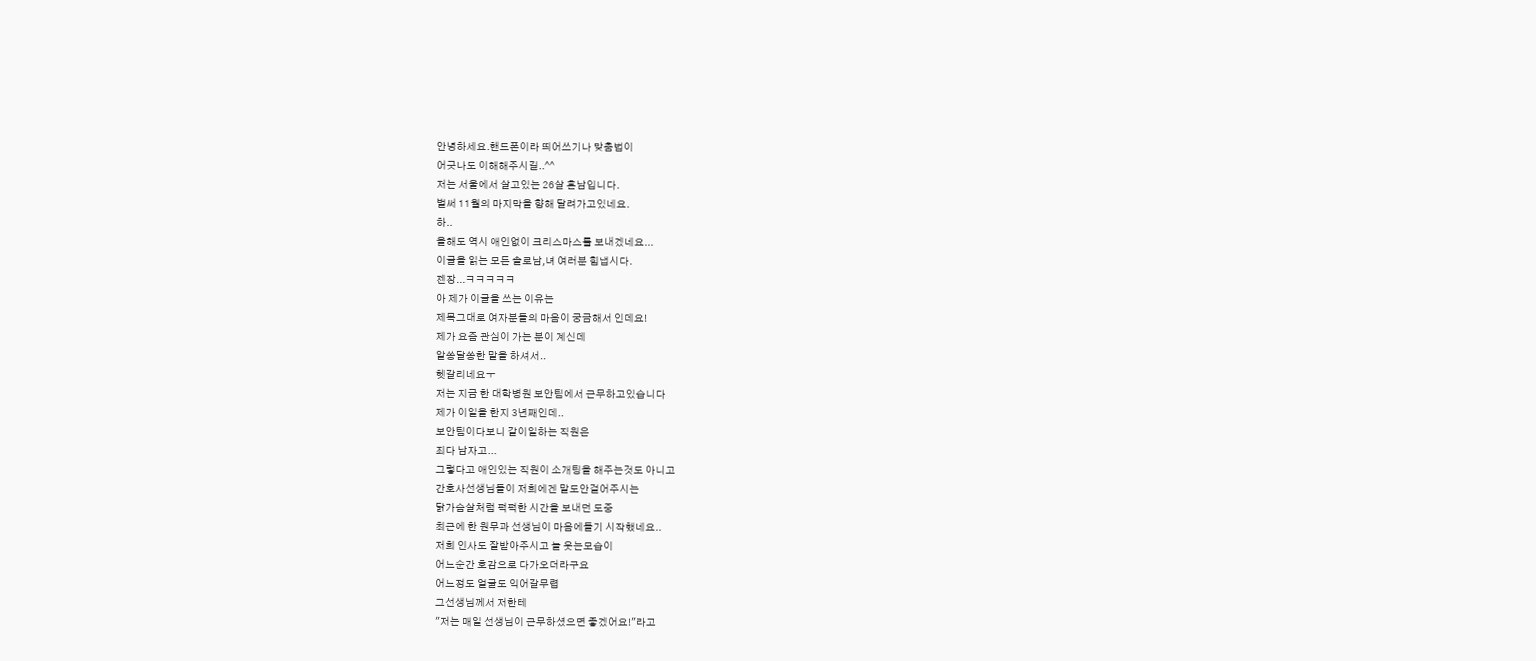안녕하세요.핸드폰이라 띄어쓰기나 맞춤법이
어긋나도 이해해주시길..^^
저는 서울에서 살고있는 26살 흔남입니다.
벌써 11월의 마지막을 향해 달려가고있네요.
하..
올해도 역시 애인없이 크리스마스를 보내겠네요...
이글을 읽는 모든 솔로남,녀 여러분 힘냅시다.
젠장...ㅋㅋㅋㅋㅋ
아 제가 이글을 쓰는 이유는
제목그대로 여자분들의 마음이 궁금해서 인데요!
제가 요즘 관심이 가는 분이 계신데
알쏭달쏭한 말을 하셔서..
헷갈리네요ㅜ
저는 지금 한 대학병원 보안팀에서 근무하고있습니다
제가 이일을 한지 3년째인데..
보안팀이다보니 같이일하는 직원은
죄다 남자고...
그렇다고 애인있는 직원이 소개팅을 해주는것도 아니고
간호사선생님들이 저희에겐 말도안걸어주시는
닭가슴살처럼 퍽퍽한 시간을 보내던 도중
최근에 한 원무과 선생님이 마음에들기 시작했네요..
저희 인사도 잘받아주시고 늘 웃는모습이
어느순간 호감으로 다가오더라구요
어느정도 얼굴도 익어갈무렵
그선생님께서 저한테
"저는 매일 선생님이 근무하셨으면 좋겠어요!"라고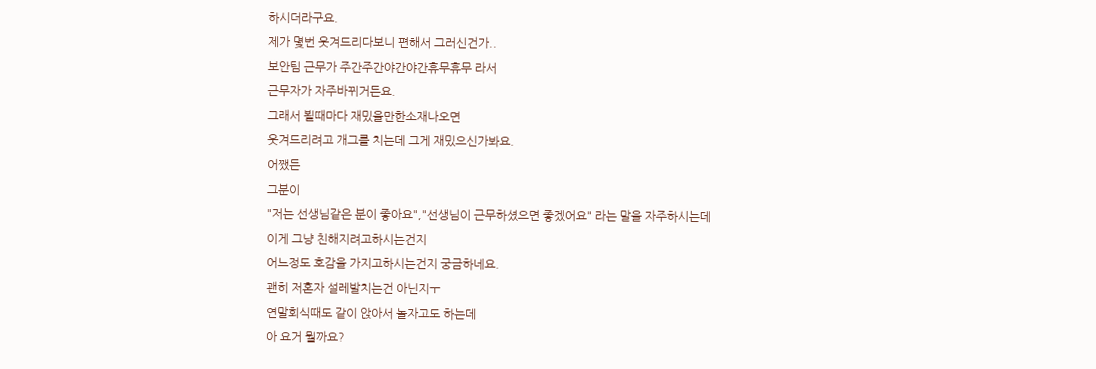하시더라구요.
제가 몇번 웃겨드리다보니 편해서 그러신건가..
보안팀 근무가 주간주간야간야간휴무휴무 라서
근무자가 자주바뀌거든요.
그래서 뵐때마다 재밌을만한소재나오면
웃겨드리려고 개그를 치는데 그게 재밌으신가봐요.
어쨌든
그분이
"저는 선생님같은 분이 좋아요","선생님이 근무하셨으면 좋겠어요" 라는 말을 자주하시는데
이게 그냥 친해지려고하시는건지
어느정도 호감을 가지고하시는건지 궁금하네요.
괜히 저혼자 설레발치는건 아닌지ㅜ
연말회식때도 같이 앉아서 놀자고도 하는데
아 요거 뭘까요?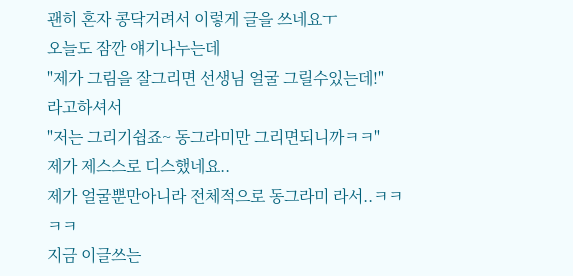괜히 혼자 콩닥거려서 이렇게 글을 쓰네요ㅜ
오늘도 잠깐 얘기나누는데
"제가 그림을 잘그리면 선생님 얼굴 그릴수있는데!"
라고하셔서
"저는 그리기쉽죠~ 동그라미만 그리면되니까ㅋㅋ"
제가 제스스로 디스했네요..
제가 얼굴뿐만아니라 전체적으로 동그라미 라서..ㅋㅋㅋㅋ
지금 이글쓰는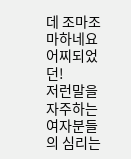데 조마조마하네요
어찌되었던!
저런말을 자주하는 여자분들의 심리는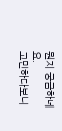뭔지 궁금하네요.
고민하다보니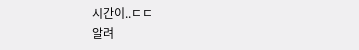시간이..ㄷㄷ
알려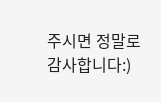주시면 정말로 감사합니다:)